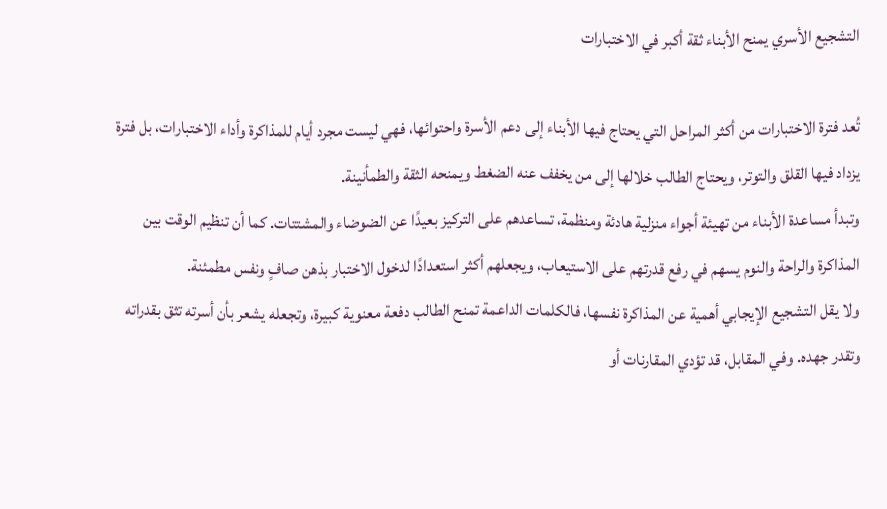التشجيع الأسري يمنح الأبناء ثقة أكبر في الاختبارات

تُعد فترة الاختبارات من أكثر المراحل التي يحتاج فيها الأبناء إلى دعم الأسرة واحتوائها، فهي ليست مجرد أيام للمذاكرة وأداء الاختبارات، بل فترة يزداد فيها القلق والتوتر، ويحتاج الطالب خلالها إلى من يخفف عنه الضغط ويمنحه الثقة والطمأنينة.
وتبدأ مساعدة الأبناء من تهيئة أجواء منزلية هادئة ومنظمة، تساعدهم على التركيز بعيدًا عن الضوضاء والمشتتات. كما أن تنظيم الوقت بين المذاكرة والراحة والنوم يسهم في رفع قدرتهم على الاستيعاب، ويجعلهم أكثر استعدادًا لدخول الاختبار بذهن صافٍ ونفس مطمئنة.
ولا يقل التشجيع الإيجابي أهمية عن المذاكرة نفسها، فالكلمات الداعمة تمنح الطالب دفعة معنوية كبيرة، وتجعله يشعر بأن أسرته تثق بقدراته وتقدر جهده. وفي المقابل، قد تؤدي المقارنات أو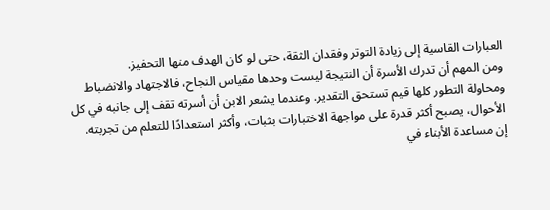العبارات القاسية إلى زيادة التوتر وفقدان الثقة، حتى لو كان الهدف منها التحفيز.
ومن المهم أن تدرك الأسرة أن النتيجة ليست وحدها مقياس النجاح، فالاجتهاد والانضباط ومحاولة التطور كلها قيم تستحق التقدير. وعندما يشعر الابن أن أسرته تقف إلى جانبه في كل الأحوال، يصبح أكثر قدرة على مواجهة الاختبارات بثبات، وأكثر استعدادًا للتعلم من تجربته.
إن مساعدة الأبناء في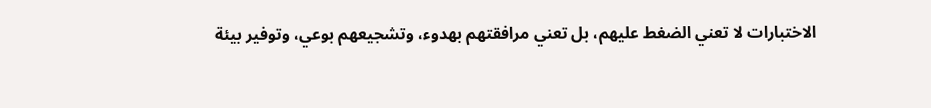الاختبارات لا تعني الضغط عليهم، بل تعني مرافقتهم بهدوء، وتشجيعهم بوعي، وتوفير بيئة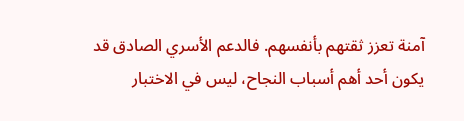آمنة تعزز ثقتهم بأنفسهم. فالدعم الأسري الصادق قد يكون أحد أهم أسباب النجاح، ليس في الاختبار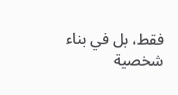فقط، بل في بناء شخصية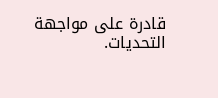قادرة على مواجهة التحديات.